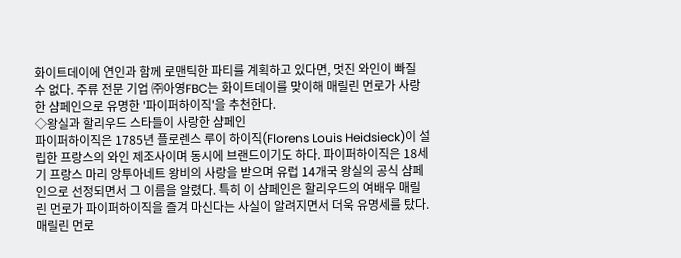화이트데이에 연인과 함께 로맨틱한 파티를 계획하고 있다면, 멋진 와인이 빠질 수 없다. 주류 전문 기업 ㈜아영FBC는 화이트데이를 맞이해 매릴린 먼로가 사랑한 샴페인으로 유명한 '파이퍼하이직'을 추천한다.
◇왕실과 할리우드 스타들이 사랑한 샴페인
파이퍼하이직은 1785년 플로렌스 루이 하이직(Florens Louis Heidsieck)이 설립한 프랑스의 와인 제조사이며 동시에 브랜드이기도 하다. 파이퍼하이직은 18세기 프랑스 마리 앙투아네트 왕비의 사랑을 받으며 유럽 14개국 왕실의 공식 샴페인으로 선정되면서 그 이름을 알렸다. 특히 이 샴페인은 할리우드의 여배우 매릴린 먼로가 파이퍼하이직을 즐겨 마신다는 사실이 알려지면서 더욱 유명세를 탔다. 매릴린 먼로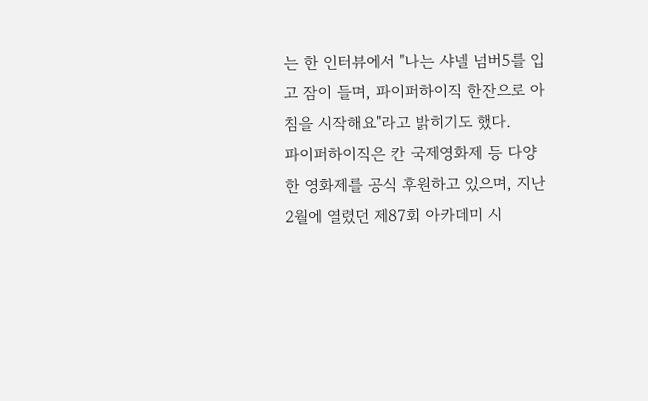는 한 인터뷰에서 "나는 샤넬 넘버5를 입고 잠이 들며, 파이퍼하이직 한잔으로 아침을 시작해요"라고 밝히기도 했다.
파이퍼하이직은 칸 국제영화제 등 다양한 영화제를 공식 후원하고 있으며, 지난 2월에 열렸던 제87회 아카데미 시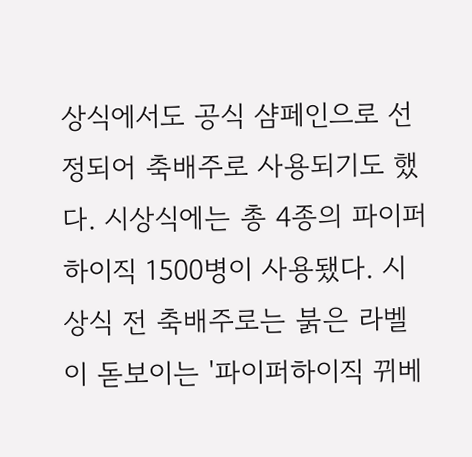상식에서도 공식 샴페인으로 선정되어 축배주로 사용되기도 했다. 시상식에는 총 4종의 파이퍼하이직 1500병이 사용됐다. 시상식 전 축배주로는 붉은 라벨이 돋보이는 '파이퍼하이직 뀌베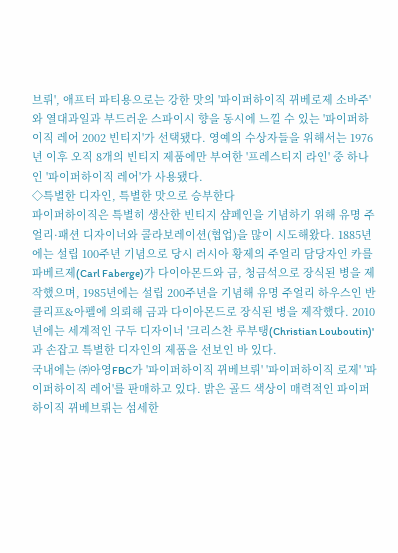브뤼', 애프터 파티용으로는 강한 맛의 '파이퍼하이직 뀌베로제 소바주'와 열대과일과 부드러운 스파이시 향을 동시에 느낄 수 있는 '파이퍼하이직 레어 2002 빈티지'가 선택됐다. 영예의 수상자들을 위해서는 1976년 이후 오직 8개의 빈티지 제품에만 부여한 '프레스티지 라인' 중 하나인 '파이퍼하이직 레어'가 사용됐다.
◇특별한 디자인, 특별한 맛으로 승부한다
파이퍼하이직은 특별히 생산한 빈티지 샴페인을 기념하기 위해 유명 주얼리·패션 디자이너와 콜라보레이션(협업)을 많이 시도해왔다. 1885년에는 설립 100주년 기념으로 당시 러시아 황제의 주얼리 담당자인 카를 파베르제(Carl Faberge)가 다이아몬드와 금, 청금석으로 장식된 병을 제작했으며, 1985년에는 설립 200주년을 기념해 유명 주얼리 하우스인 반 클리프&아펠에 의뢰해 금과 다이아몬드로 장식된 병을 제작했다. 2010년에는 세계적인 구두 디자이너 '크리스찬 루부탱(Christian Louboutin)'과 손잡고 특별한 디자인의 제품을 선보인 바 있다.
국내에는 ㈜아영FBC가 '파이퍼하이직 뀌베브뤼' '파이퍼하이직 로제' '파이퍼하이직 레어'를 판매하고 있다. 밝은 골드 색상이 매력적인 파이퍼하이직 뀌베브뤼는 섬세한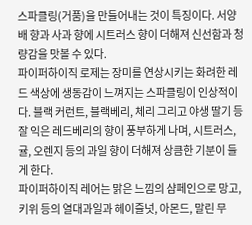스파클링(거품)을 만들어내는 것이 특징이다. 서양배 향과 사과 향에 시트러스 향이 더해져 신선함과 청량감을 맛볼 수 있다.
파이퍼하이직 로제는 장미를 연상시키는 화려한 레드 색상에 생동감이 느껴지는 스파클링이 인상적이다. 블랙 커런트, 블랙베리, 체리 그리고 야생 딸기 등 잘 익은 레드베리의 향이 풍부하게 나며, 시트러스, 귤, 오렌지 등의 과일 향이 더해져 상큼한 기분이 들게 한다.
파이퍼하이직 레어는 맑은 느낌의 샴페인으로 망고, 키위 등의 열대과일과 헤이즐넛, 아몬드, 말린 무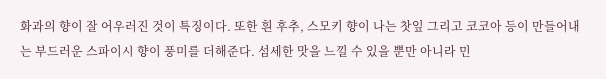화과의 향이 잘 어우러진 것이 특징이다. 또한 흰 후추, 스모키 향이 나는 찻잎 그리고 코코아 등이 만들어내는 부드러운 스파이시 향이 풍미를 더해준다. 섬세한 맛을 느낄 수 있을 뿐만 아니라 민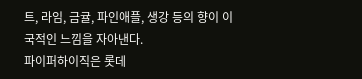트, 라임, 금귤, 파인애플, 생강 등의 향이 이국적인 느낌을 자아낸다.
파이퍼하이직은 롯데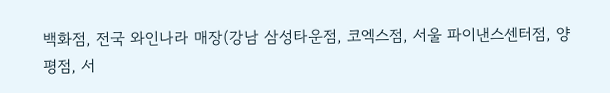백화점, 전국 와인나라 매장(강남 삼성타운점, 코엑스점, 서울 파이낸스센터점, 양평점, 서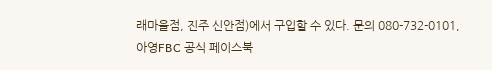래마을점, 진주 신안점)에서 구입할 수 있다. 문의 080-732-0101, 아영FBC 공식 페이스북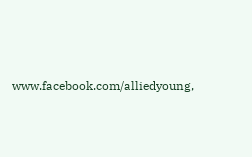www.facebook.com/alliedyoung,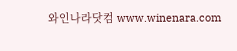와인나라닷컴 www.winenara.com